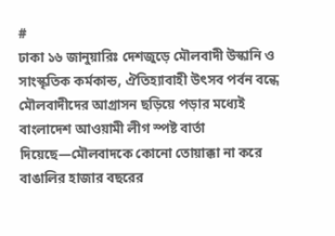#
ঢাকা ১৬ জানুয়ারিঃ দেশজুড়ে মৌলবাদী উস্কানি ও সাংস্কৃতিক কর্মকান্ড, ঐতিহ্যাবাহী উৎসব পর্বন বন্ধে মৌলবাদীদের আগ্রাসন ছড়িয়ে পড়ার মধ্যেই বাংলাদেশ আওয়ামী লীগ স্পষ্ট বার্তা দিয়েছে—মৌলবাদকে কোনো তোয়াক্কা না করে বাঙালির হাজার বছরের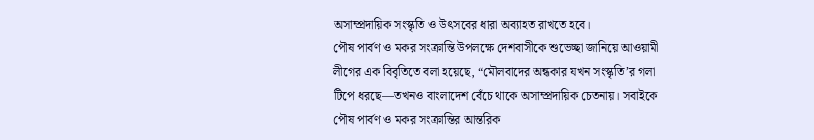অসাম্প্রদায়িক সংস্কৃতি ও উৎসবের ধারা অব্যাহত রাখতে হবে।
পৌষ পার্বণ ও মকর সংক্রান্তি উপলক্ষে দেশবাসীকে শুভেচ্ছা জানিয়ে আওয়ামী লীগের এক বিবৃতিতে বলা হয়েছে, “মৌলবাদের অন্ধকার যখন সংস্কৃতি’র গলা টিপে ধরছে—তখনও বাংলাদেশ বেঁচে থাকে অসাম্প্রদায়িক চেতনায়। সবাইকে পৌষ পার্বণ ও মকর সংক্রান্তির আন্তরিক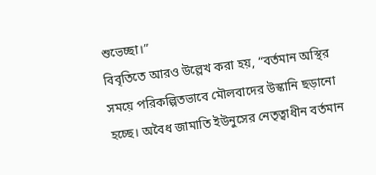শুভেচ্ছা।”
বিবৃতিতে আরও উল্লেখ করা হয়, “বর্তমান অস্থির সময়ে পরিকল্পিতভাবে মৌলবাদের উস্কানি ছড়ানো হচ্ছে। অবৈধ জামাতি ইউনুসের নেতৃত্বাধীন বর্তমান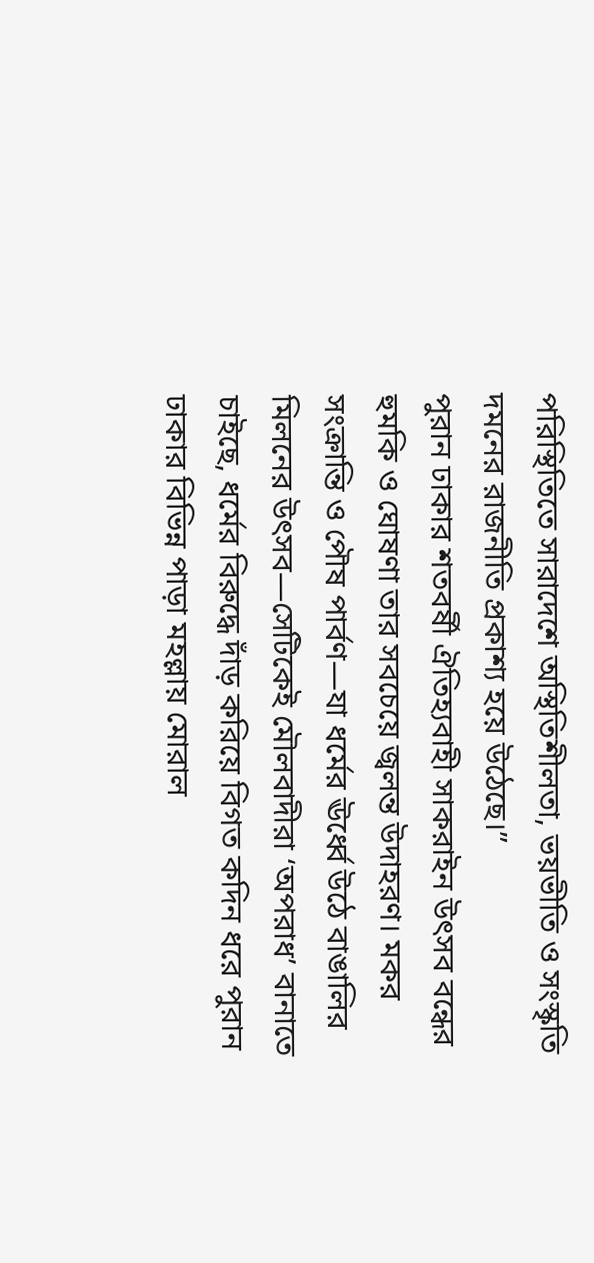পরিস্থিতিতে সারাদেশে অস্থিতিশীলতা, ভয়ভীতি ও সংস্কৃতি দমনের রাজনীতি প্রকাশ্য হয়ে উঠেছে।”
পুরান ঢাকার শতবর্ষী ঐতিহ্যবাহী সাকরাইন উৎসব বন্ধের হুমকি ও ঘোষণা তার সবচেয়ে জ্বলন্ত উদাহরণ। মকর সংক্রান্তি ও পৌষ পার্বণ—যা ধর্মের ঊর্ধ্বে উঠে বাঙালির মিলনের উৎসব—সেটিকেই মৌলবাদীরা ‘অপরাধ’ বানাতে চাইছে, ধর্মের বিরুদ্ধে দাঁড় করিয়ে বিগত কদিন ধরে পুরান ঢাকার বিভিন্ন পাড়া মহল্লায় মোরাল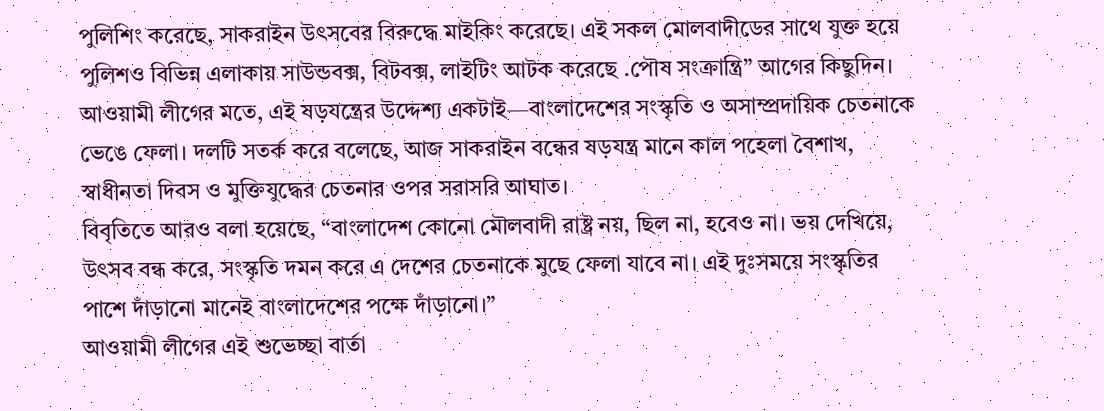পুলিশিং করেছে, সাকরাইন উৎসবের বিরুদ্ধে মাইকিং করেছে। এই সকল মোলবাদীডের সাথে যুক্ত হয়ে পুলিশও বিভিন্ন এলাকায় সাউন্ডবক্স, বিটবক্স, লাইটিং আটক করেছে .পৌষ সংক্রান্ত্রি” আগের কিছুদিন।
আওয়ামী লীগের মতে, এই ষড়যন্ত্রের উদ্দেশ্য একটাই—বাংলাদেশের সংস্কৃতি ও অসাম্প্রদায়িক চেতনাকে ভেঙে ফেলা। দলটি সতর্ক করে বলেছে, আজ সাকরাইন বন্ধের ষড়যন্ত্র মানে কাল পহেলা বৈশাখ, স্বাধীনতা দিবস ও মুক্তিযুদ্ধের চেতনার ওপর সরাসরি আঘাত।
বিবৃতিতে আরও বলা হয়েছে, “বাংলাদেশ কোনো মৌলবাদী রাষ্ট্র নয়, ছিল না, হবেও না। ভয় দেখিয়ে, উৎসব বন্ধ করে, সংস্কৃতি দমন করে এ দেশের চেতনাকে মুছে ফেলা যাবে না। এই দুঃসময়ে সংস্কৃতির পাশে দাঁড়ানো মানেই বাংলাদেশের পক্ষে দাঁড়ানো।”
আওয়ামী লীগের এই শুভেচ্ছা বার্তা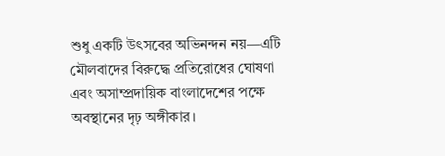শুধু একটি উৎসবের অভিনন্দন নয়—এটি মৌলবাদের বিরুদ্ধে প্রতিরোধের ঘোষণা এবং অসাম্প্রদায়িক বাংলাদেশের পক্ষে অবস্থানের দৃঢ় অঙ্গীকার।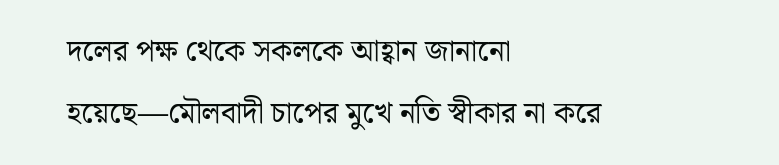দলের পক্ষ থেকে সকলকে আহ্বান জানানো হয়েছে—মৌলবাদী চাপের মুখে নতি স্বীকার না করে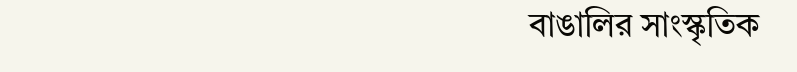বাঙালির সাংস্কৃতিক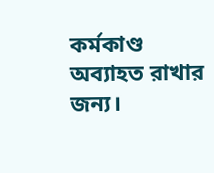কর্মকাণ্ড অব্যাহত রাখার জন্য।